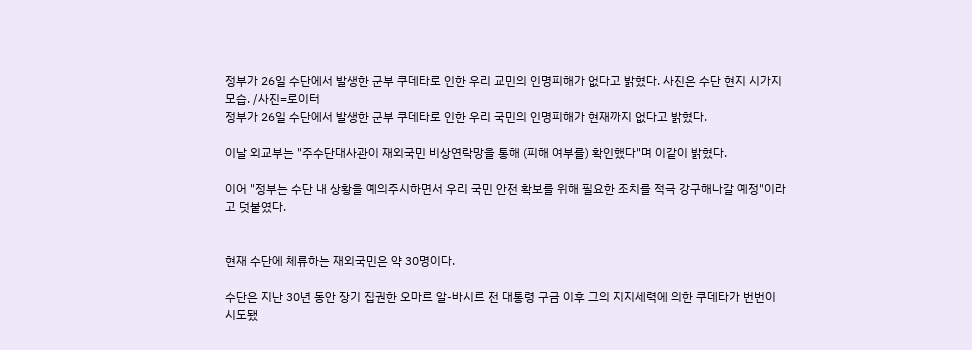정부가 26일 수단에서 발생한 군부 쿠데타로 인한 우리 교민의 인명피해가 없다고 밝혔다. 사진은 수단 현지 시가지 모습. /사진=로이터
정부가 26일 수단에서 발생한 군부 쿠데타로 인한 우리 국민의 인명피해가 현재까지 없다고 밝혔다.

이날 외교부는 "주수단대사관이 재외국민 비상연락망을 통해 (피해 여부를) 확인했다"며 이같이 밝혔다.

이어 "정부는 수단 내 상황을 예의주시하면서 우리 국민 안전 확보를 위해 필요한 조치를 적극 강구해나갈 예정"이라고 덧붙였다.


현재 수단에 체류하는 재외국민은 약 30명이다.

수단은 지난 30년 동안 장기 집권한 오마르 알-바시르 전 대통령 구금 이후 그의 지지세력에 의한 쿠데타가 번번이 시도됐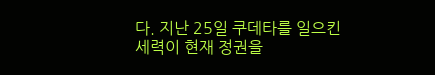다. 지난 25일 쿠데타를 일으킨 세력이 현재 정권을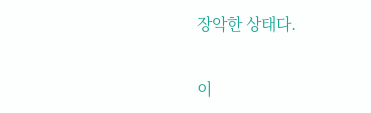장악한 상태다.

이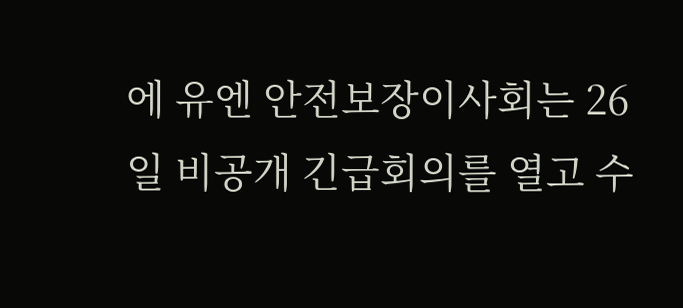에 유엔 안전보장이사회는 26일 비공개 긴급회의를 열고 수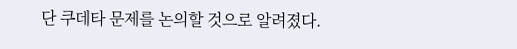단 쿠데타 문제를 논의할 것으로 알려졌다.